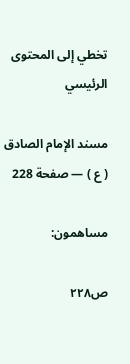تخطي إلى المحتوى الرئيسي

مسند الإمام الصادق ( ع ) — صفحة 228

مساهمون:

ص٢٢٨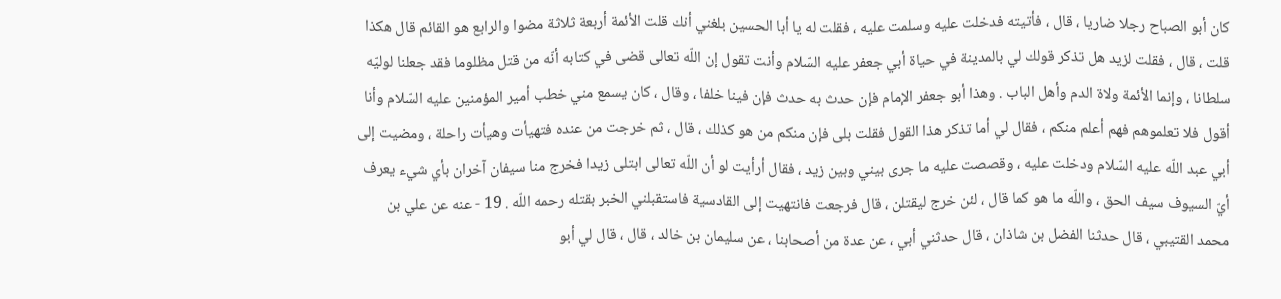كان أبو الصباح رجلا ضاريا ، قال ، فأتيته فدخلت عليه وسلمت عليه ، فقلت له يا أبا الحسين بلغني أنك قلت الأئمة أربعة ثلاثة مضوا والرابع هو القائم قال هكذا قلت ، قال ، فقلت لزيد هل تذكر قولك لي بالمدينة في حياة أبي جعفر عليه السّلام وأنت تقول إن اللّه تعالى قضى في كتابه أنّه من قتل مظلوما فقد جعلنا لوليّه سلطانا ، وإنما الأئمة ولاة الدم وأهل الباب . وهذا أبو جعفر الإمام فإن حدث به حدث فإن فينا خلفا ، وقال ، كان يسمع مني خطب أمير المؤمنين عليه السّلام وأنا أقول فلا تعلموهم فهم أعلم منكم ، فقال لي أما تذكر هذا القول فقلت بلى فإن منكم من هو كذلك ، قال ، ثم خرجت من عنده فتهيأت وهيأت راحلة ، ومضيت إلى أبي عبد اللّه عليه السّلام ودخلت عليه ، وقصصت عليه ما جرى بيني وبين زيد ، فقال أرأيت لو أن اللّه تعالى ابتلى زيدا فخرج منا سيفان آخران بأي شيء يعرف أيّ السيوف سيف الحق ، واللّه ما هو كما قال ، لئن خرج ليقتلن ، قال فرجعت فانتهيت إلى القادسية فاستقبلني الخبر بقتله رحمه اللّه . 19 - عنه عن علي بن محمد القتيبي ، قال حدثنا الفضل بن شاذان ، قال حدثني أبي ، عن عدة من أصحابنا ، عن سليمان بن خالد ، قال ، قال لي أبو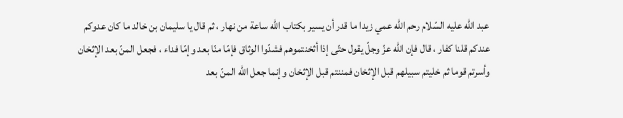عبد اللّه عليه السّلام رحم اللّه عمي زيدا ما قدر أن يسير بكتاب اللّه ساعة من نهار ، ثم قال يا سليمان بن خالد ما كان عدوكم عندكم قلنا كفار ، قال فإن اللّه عزّ وجلّ يقول حتّى إذا أثخنتموهم فشدّوا الوثاق فإمّا منّا بعد وإمّا فداء ، فجعل المنّ بعد الإثخان وأسرتم قوما ثم خليتم سبيلهم قبل الإثخان فمننتم قبل الإثخان وإنما جعل اللّه المنّ بعد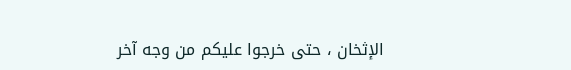الإثخان ، حتى خرجوا عليكم من وجه آخر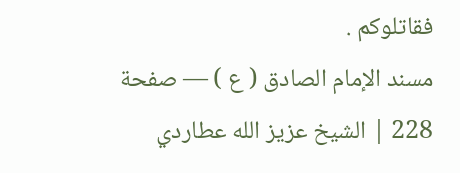فقاتلوكم .
مسند الإمام الصادق ( ع ) — صفحة 228 | الشيخ عزيز الله عطاردي